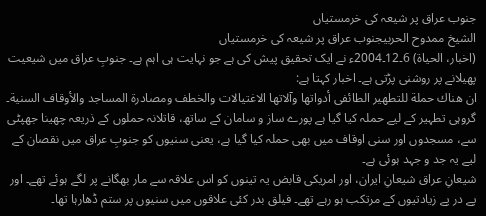جنوب عراق پر شیعہ کی خرمستیاں
الشیخ ممدوح الحربیجنوب عراق پر شیعہ کی خرمستیاں
(اخبار، الحیاة) 6۔12۔2004ء نے ایک تحقیق پیش کی ہے جو نہایت ہی اہم ہے۔ جنوبِ عراق میں شیعیت پھیلانے پر روشنی پڑتی ہے۔ اخبار کہتا ہے:
ان هناك حملة للتطهير الطائفی أدواتها وآلاتها الاغتيالات والخطف ومصادرة المساجد والأوقاف السنية۔
گروہی تطہیر کے لیے حملہ کیا گیا ہے پورے ساز و سامان کے ساتھ، قاتلانہ حملوں کے ذریعہ چھینا جھپٹی سے، مسجدوں اور سنی اوقاف میں بھی حملہ کیا گیا ہے، یعنی سنیوں کو جنوبِ عراق میں نقصان کے لیے یہ جد و جہد ہوئی ہے۔
شیعانِ عراق شیعانِ ایران، اور امریکی قابض یہ تینوں کو اس علاقہ سے مار بھگانے پر لگے ہوئے تھے۔ اور پے در پے زیادتیوں کے مرتکب ہو رہے تھے۔ فیلق بدر کئی علاقوں میں سنیوں پر ستم ڈھارہا تھا۔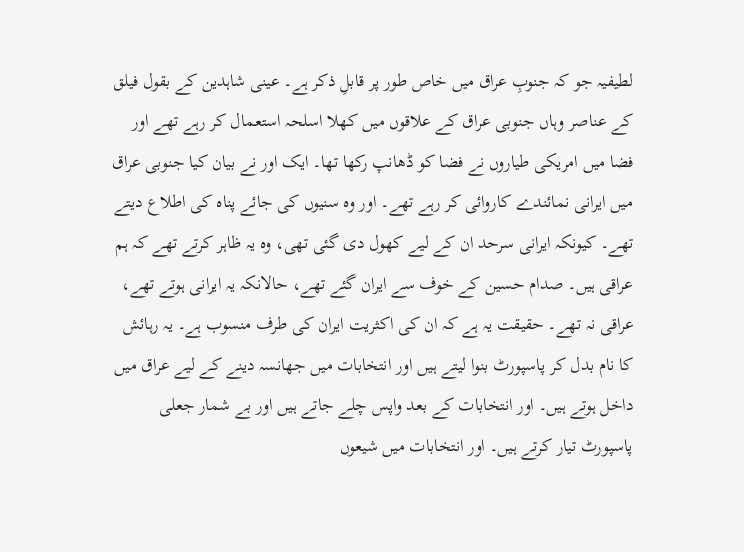لطیفیہ جو کہ جنوبِ عراق میں خاص طور پر قابلِ ذکر ہے۔ عینی شاہدین کے بقول فیلق کے عناصر وہاں جنوبی عراق کے علاقوں میں کھلا اسلحہ استعمال کر رہے تھے اور فضا میں امریکی طیاروں نے فضا کو ڈھانپ رکھا تھا۔ ایک اور نے بیان کیا جنوبی عراق میں ایرانی نمائندے کاروائی کر رہے تھے۔ اور وہ سنیوں کی جائے پناہ کی اطلاع دیتے تھے۔ کیونکہ ایرانی سرحد ان کے لیے کھول دی گئی تھی، وہ یہ ظاہر کرتے تھے کہ ہم عراقی ہیں۔ صدام حسین کے خوف سے ایران گئے تھے، حالانکہ یہ ایرانی ہوتے تھے، عراقی نہ تھے۔ حقیقت یہ ہے کہ ان کی اکثریت ایران کی طرف منسوب ہے۔ یہ رہائش کا نام بدل کر پاسپورٹ بنوا لیتے ہیں اور انتخابات میں جھانسہ دینے کے لیے عراق میں داخل ہوتے ہیں۔ اور انتخابات کے بعد واپس چلے جاتے ہیں اور بے شمار جعلی پاسپورٹ تیار کرتے ہیں۔ اور انتخابات میں شیعوں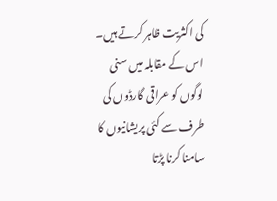کی اکثریت ظاہر کرتے ہیں۔ اس کے مقابلہ میں سنی لوگوں کو عراقی گارڈوں کی طرف سے کئی پریشانیوں کا سامنا کرنا پڑتا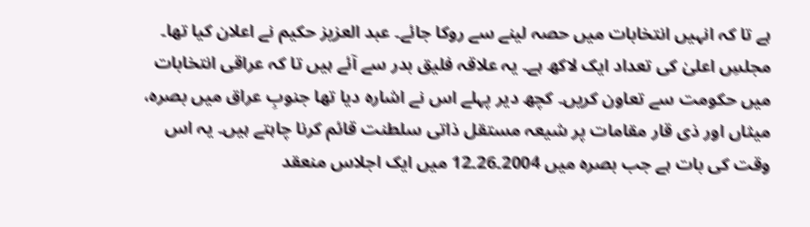ہے تا کہ انہیں انتخابات میں حصہ لینے سے روکا جائے۔ عبد العزیز حکیم نے اعلان کیا تھا۔ مجلسِ اعلیٰ کی تعداد ایک لاکھ ہے۔ یہ علاقہ فلیق بدر سے آئے ہیں تا کہ عراقی انتخابات میں حکومت سے تعاون کریں۔ کچھ دیر پہلے اس نے اشارہ دیا تھا جنوبِ عراق میں بصرہ، میثاں اور ذی قار مقامات پر شیعہ مستقل ذاتی سلطنت قائم کرنا چاہتے ہیں۔ یہ اس وقت کی بات ہے جب بصرہ میں 2004۔26۔12 میں ایک اجلاس منعقد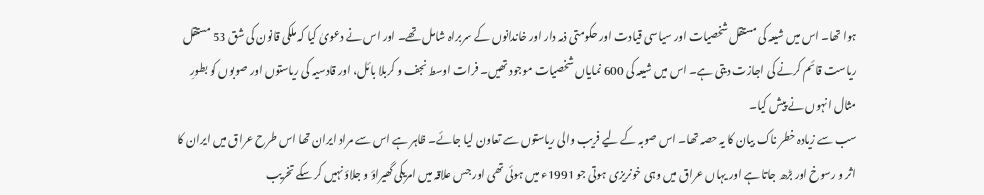ہوا تھا۔ اس میں شیعہ کی مستقل شخصیات اور سیاسی قیادت اور حکومتی ذمہ دار اور خاندانوں کے سربراہ شامل تھے۔ اور اس نے دعویٰ کیا کہ ملکی قانون کی شق 53 مستقل ریاست قائم کرنے کی اجازت دیتی ہے۔ اس میں شیعہ کی 600 نمایاں شخصیات موجود تھیں۔ فرات اوسط نجف و کربلا بائل، اور قادسیہ کی ریاستوں اور صوبوں کو بطورِ مثال انہوں نے پیش کیا۔
سب سے زیادہ خطر ناک بیان کا یہ حصہ تھا۔ اس صوبہ کے لیے فریب والی ریاستوں سے تعاون لیا جائے۔ ظاہر ہے اس سے مراد ایران تھا اس طرح عراق میں ایران کا اثر و رسوخ اور بڑھ جاتا ہے اور یہاں عراق میں وہی خونریزی ہوتی جو 1991ء میں ہوئی تھی اور جس علاقہ میں امریکی گھیراؤ و جلاؤ نہیں کر سکے تخریب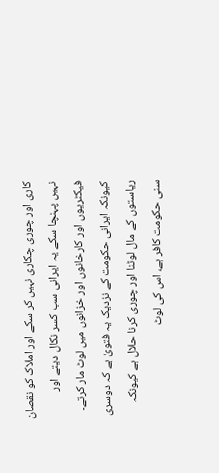کاری اور چوری چکاری نہیں کر سکے اور املاک کو نقصان نہیں پہنچا سکے یہ ایرانی سب کسر نکال دیتے اور فیکٹریوں اور کارخانوں اور خزانوں میں لوٹ مار کرتے۔ کیونکہ ایرانی حکومت کے نزدیک یہ فتویٰ ہے کہ دوسری ریاستوں کے مال لوٹنا اور چوری کرنا حلال ہے کیونکہ سنی حکومت کافر ہے، اس کی لوٹ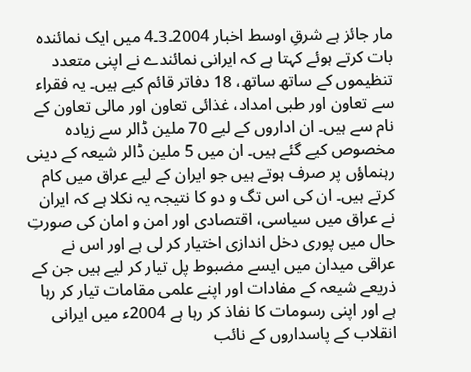مار جائز ہے شرقِ اوسط اخبار 2004۔3۔4 میں ایک نمائندہ بات کرتے ہوئے کہتا ہے کہ ایرانی نمائندے نے اپنی متعدد تنظیموں کے ساتھ ساتھ، 18 دفاتر قائم کیے ہیں۔ یہ فقراء سے تعاون اور طبی امداد، غذائی تعاون اور مالی تعاون کے نام سے ہیں۔ ان اداروں کے لیے 70 ملین ڈالر سے زیادہ مخصوص کیے گئے ہیں۔ ان میں 5 ملین ڈالر شیعہ کے دینی رہنماؤں پر صرف ہوتے ہیں جو ایران کے لیے عراق میں کام کرتے ہیں۔ ان کی اس تگ و دو کا نتیجہ یہ نکلا ہے کہ ایران نے عراق میں سیاسی، اقتصادی اور امن و امان کی صورتِ حال میں پوری دخل اندازی اختیار کر لی ہے اور اس نے عراقی میدان میں ایسے مضبوط پل تیار کر لیے ہیں جن کے ذریعے شیعہ کے مفادات اور اپنے علمی مقامات تیار کر رہا ہے اور اپنی رسومات کا نفاذ کر رہا ہے 2004ء میں ایرانی انقلاب کے پاسداروں کے نائب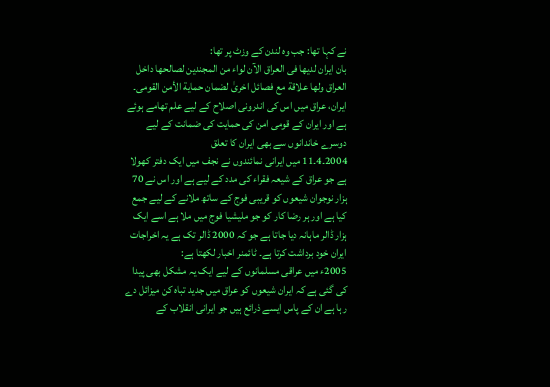نے کہا تھا: جب وہ لندن کے وزٹ پر تھا:
بان ایران لديها فی العراق الآن لواء من المجندين لصالحها داخل العراق ولها علاقة مع فصائل اخرىٰ لضمان حماية الأمن القومی۔
ایران، عراق میں اس کی اندرونی اصلاح کے لیے علم تھامے ہوئے ہے اور ایران کے قومی امن کی حمایت کی ضمانت کے لیے دوسرے خاندانوں سے بھی ایران کا تعلق
2004۔4۔11 میں ایرانی نمائندوں نے نجف میں ایک دفتر کھولا ہے جو عراق کے شیعہ فقراء کی مدد کے لیے ہے اور اس نے 70 ہزار نوجوان شیعوں کو قریبی فوج کے ساتھ ملانے کے لیے جمع کیا ہے اور ہر رضا کار کو جو ملیشیا فوج میں ملا ہے اسے ایک ہزار ڈالر ماہانہ دیا جاتا ہے جو کہ 2000 ڈالر تک ہے یہ اخراجات ایران خود برداشت کرتا ہے۔ ٹائمنر اخبار لکھتا ہے:
2005ء میں عراقی مسلمانوں کے لیے ایک یہ مشکل بھی پیدا کی گئی ہے کہ ایران شیعوں کو عراق میں جدید تباہ کن میزائل دے رہا ہے ان کے پاس ایسے ذرائع ہیں جو ایرانی انقلاب کے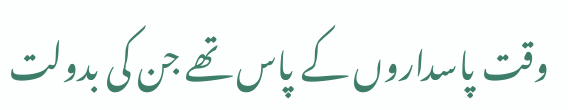وقت پاسداروں کے پاس تھے جن کی بدولت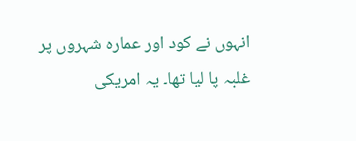انہوں نے کود اور عمارہ شہروں پر غلبہ پا لیا تھا۔ یہ امریکی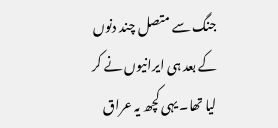جنگ سے متصل چند دنوں کے بعد ہی ایرانیوں نے کر لیا تھا۔ یہی کچھ یہ عراق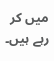میں کر رہے ہیں۔